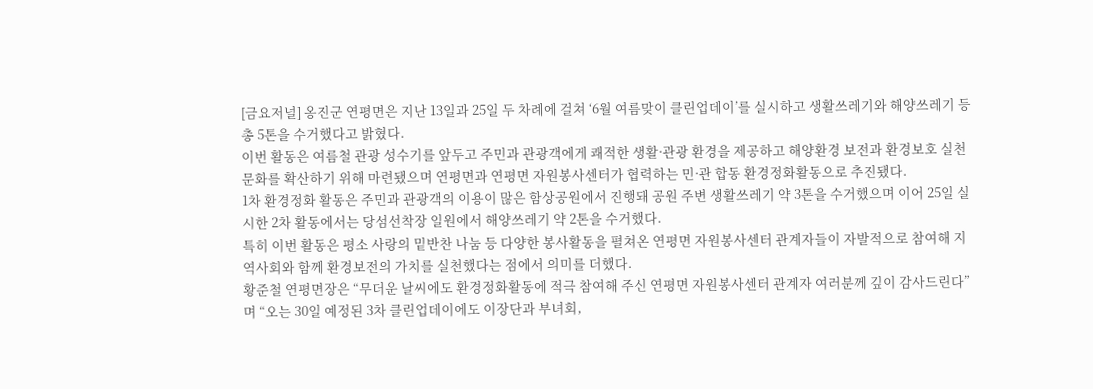[금요저널] 옹진군 연평면은 지난 13일과 25일 두 차례에 걸쳐 ‘6월 여름맞이 클린업데이’를 실시하고 생활쓰레기와 해양쓰레기 등 총 5톤을 수거했다고 밝혔다.
이번 활동은 여름철 관광 성수기를 앞두고 주민과 관광객에게 쾌적한 생활·관광 환경을 제공하고 해양환경 보전과 환경보호 실천 문화를 확산하기 위해 마련됐으며 연평면과 연평면 자원봉사센터가 협력하는 민·관 합동 환경정화활동으로 추진됐다.
1차 환경정화 활동은 주민과 관광객의 이용이 많은 함상공원에서 진행돼 공원 주변 생활쓰레기 약 3톤을 수거했으며 이어 25일 실시한 2차 활동에서는 당섬선착장 일원에서 해양쓰레기 약 2톤을 수거했다.
특히 이번 활동은 평소 사랑의 밑반찬 나눔 등 다양한 봉사활동을 펼쳐온 연평면 자원봉사센터 관계자들이 자발적으로 참여해 지역사회와 함께 환경보전의 가치를 실천했다는 점에서 의미를 더했다.
황준철 연평면장은 “무더운 날씨에도 환경정화활동에 적극 참여해 주신 연평면 자원봉사센터 관계자 여러분께 깊이 감사드린다”며 “오는 30일 예정된 3차 클린업데이에도 이장단과 부녀회,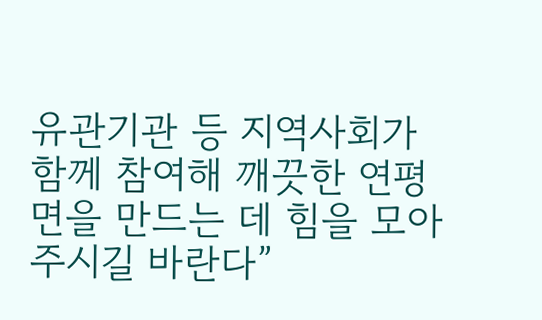유관기관 등 지역사회가 함께 참여해 깨끗한 연평면을 만드는 데 힘을 모아주시길 바란다”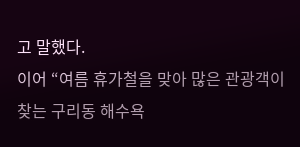고 말했다.
이어 “여름 휴가철을 맞아 많은 관광객이 찾는 구리동 해수욕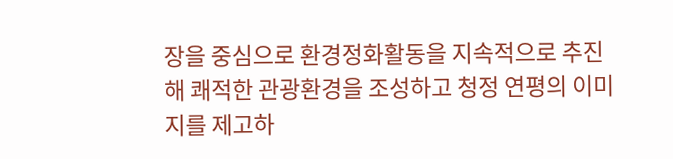장을 중심으로 환경정화활동을 지속적으로 추진해 쾌적한 관광환경을 조성하고 청정 연평의 이미지를 제고하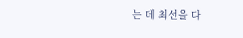는 데 최선을 다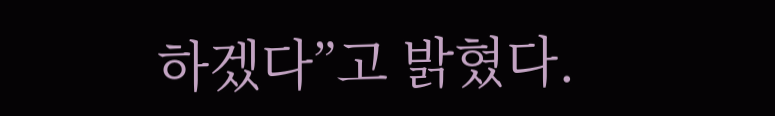하겠다”고 밝혔다.